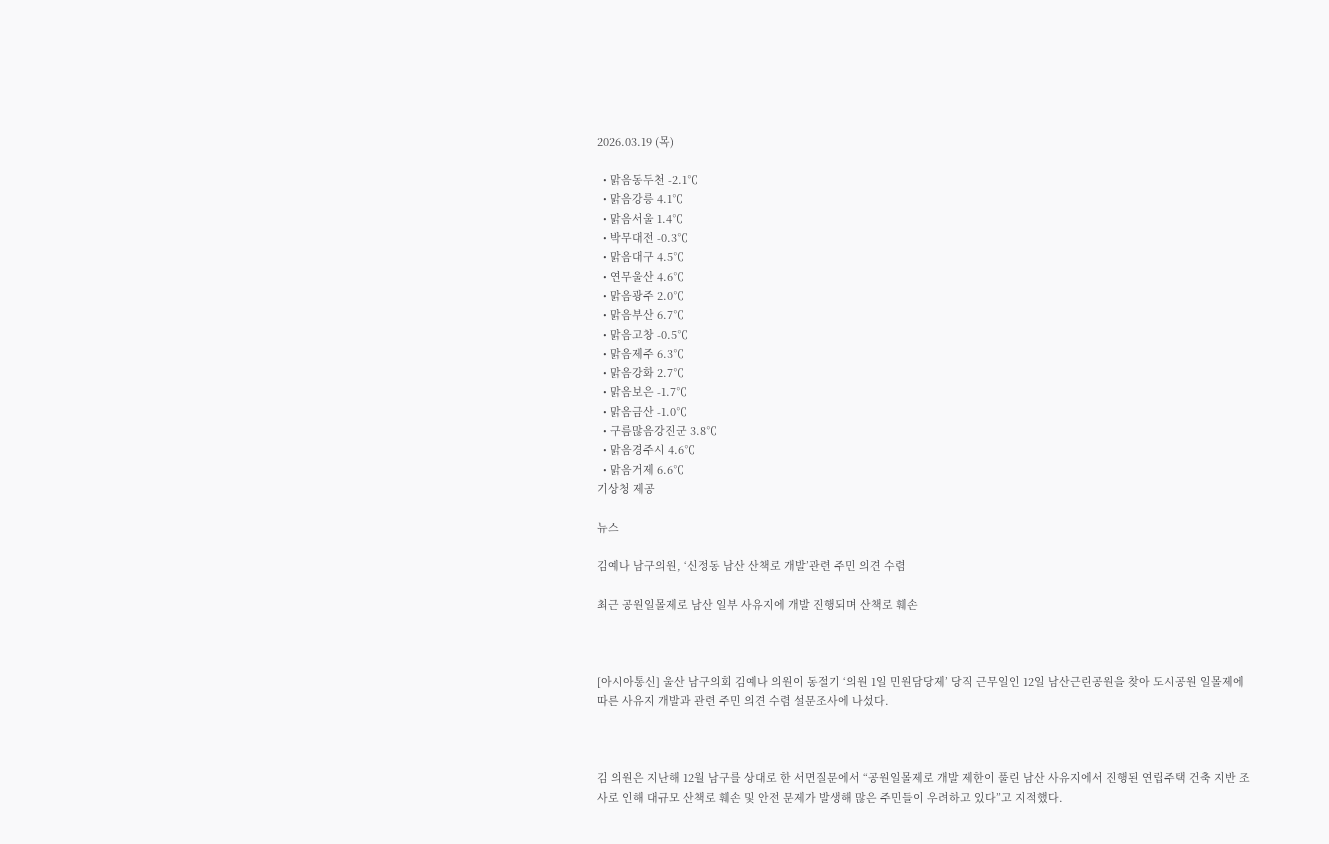2026.03.19 (목)

  • 맑음동두천 -2.1℃
  • 맑음강릉 4.1℃
  • 맑음서울 1.4℃
  • 박무대전 -0.3℃
  • 맑음대구 4.5℃
  • 연무울산 4.6℃
  • 맑음광주 2.0℃
  • 맑음부산 6.7℃
  • 맑음고창 -0.5℃
  • 맑음제주 6.3℃
  • 맑음강화 2.7℃
  • 맑음보은 -1.7℃
  • 맑음금산 -1.0℃
  • 구름많음강진군 3.8℃
  • 맑음경주시 4.6℃
  • 맑음거제 6.6℃
기상청 제공

뉴스

김예나 남구의원, ‘신정동 남산 산책로 개발’관련 주민 의견 수렴

최근 공원일몰제로 남산 일부 사유지에 개발 진행되며 산책로 훼손



[아시아통신] 울산 남구의회 김예나 의원이 동절기 ‘의원 1일 민원담당제’ 당직 근무일인 12일 남산근린공원을 찾아 도시공원 일몰제에 따른 사유지 개발과 관련 주민 의견 수렴 설문조사에 나섰다.



김 의원은 지난해 12월 남구를 상대로 한 서면질문에서 “공원일몰제로 개발 제한이 풀린 남산 사유지에서 진행된 연립주택 건축 지반 조사로 인해 대규모 산책로 훼손 및 안전 문제가 발생해 많은 주민들이 우려하고 있다”고 지적했다.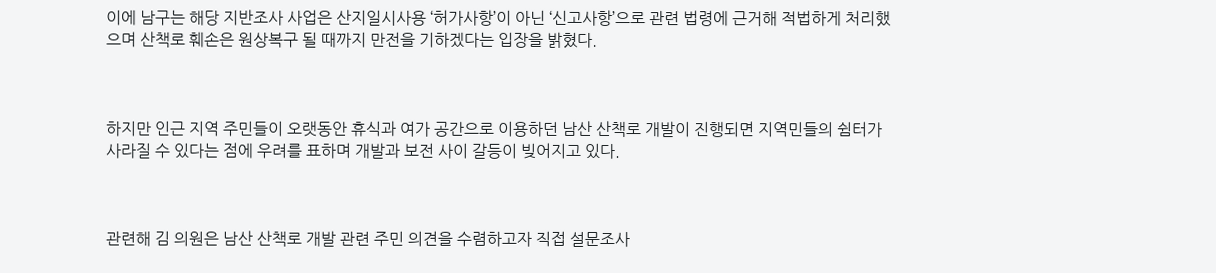이에 남구는 해당 지반조사 사업은 산지일시사용 ‘허가사항’이 아닌 ‘신고사항’으로 관련 법령에 근거해 적법하게 처리했으며 산책로 훼손은 원상복구 될 때까지 만전을 기하겠다는 입장을 밝혔다.



하지만 인근 지역 주민들이 오랫동안 휴식과 여가 공간으로 이용하던 남산 산책로 개발이 진행되면 지역민들의 쉼터가 사라질 수 있다는 점에 우려를 표하며 개발과 보전 사이 갈등이 빚어지고 있다.



관련해 김 의원은 남산 산책로 개발 관련 주민 의견을 수렴하고자 직접 설문조사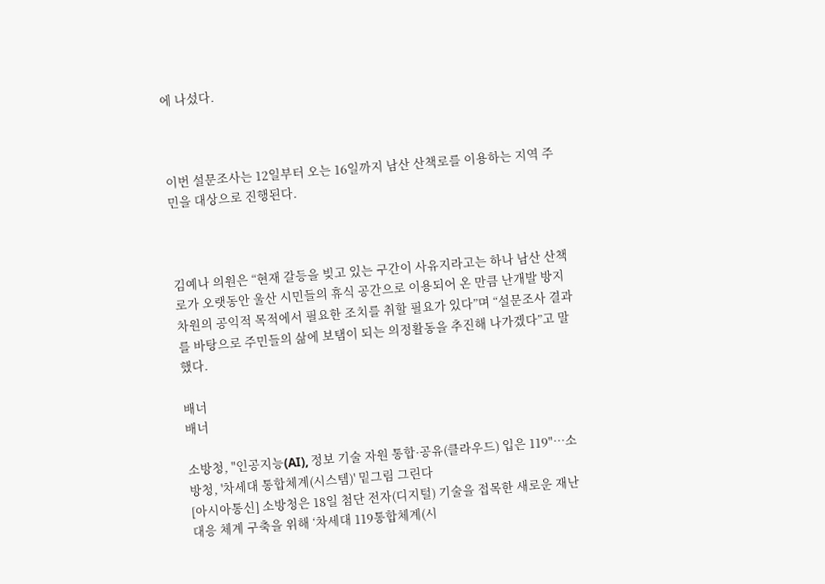에 나섰다.



이번 설문조사는 12일부터 오는 16일까지 남산 산책로를 이용하는 지역 주민을 대상으로 진행된다.



김예나 의원은 “현재 갈등을 빚고 있는 구간이 사유지라고는 하나 남산 산책로가 오랫동안 울산 시민들의 휴식 공간으로 이용되어 온 만큼 난개발 방지 차원의 공익적 목적에서 필요한 조치를 취할 필요가 있다”며 “설문조사 결과를 바탕으로 주민들의 삶에 보탬이 되는 의정활동을 추진해 나가겠다”고 말했다.

배너
배너

소방청, "인공지능(AI), 정보 기술 자원 통합·공유(클라우드) 입은 119"…소방청, '차세대 통합체계(시스템)' 밑그림 그린다
[아시아통신] 소방청은 18일 첨단 전자(디지털) 기술을 접목한 새로운 재난 대응 체계 구축을 위해 ‘차세대 119통합체계(시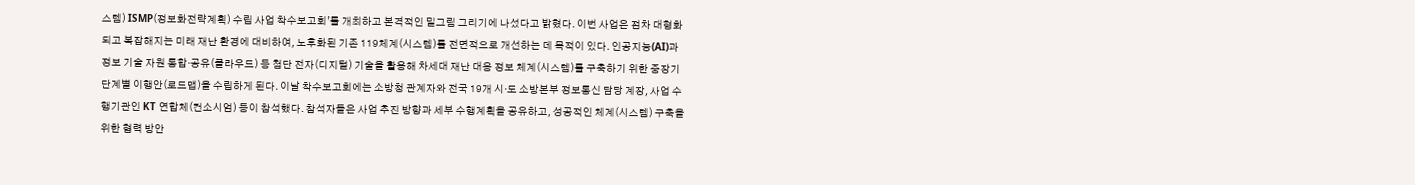스템) ISMP(정보화전략계획) 수립 사업 착수보고회’를 개최하고 본격적인 밑그림 그리기에 나섰다고 밝혔다. 이번 사업은 점차 대형화되고 복잡해지는 미래 재난 환경에 대비하여, 노후화된 기존 119체계(시스템)를 전면적으로 개선하는 데 목적이 있다. 인공지능(AI)과 정보 기술 자원 통합·공유(클라우드) 등 첨단 전자(디지털) 기술을 활용해 차세대 재난 대응 정보 체계(시스템)를 구축하기 위한 중장기 단계별 이행안(로드맵)을 수립하게 된다. 이날 착수보고회에는 소방청 관계자와 전국 19개 시·도 소방본부 정보통신 담당 계장, 사업 수행기관인 KT 연합체(컨소시엄) 등이 참석했다. 참석자들은 사업 추진 방향과 세부 수행계획을 공유하고, 성공적인 체계(시스템) 구축을 위한 협력 방안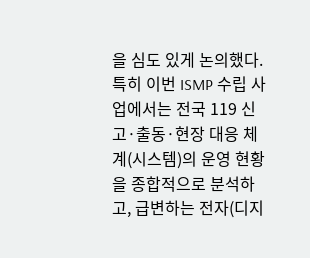을 심도 있게 논의했다. 특히 이번 ISMP 수립 사업에서는 전국 119 신고·출동·현장 대응 체계(시스템)의 운영 현황을 종합적으로 분석하고, 급변하는 전자(디지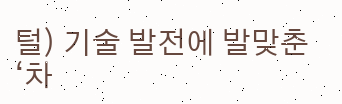털) 기술 발전에 발맞춘 ‘차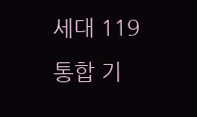세대 119 통합 기